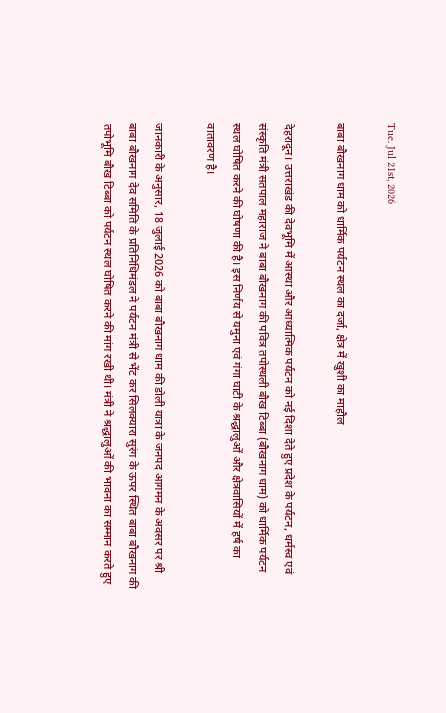Tue. Jul 21st, 2026

बाबा बौखनाग धाम को धार्मिक पर्यटन स्थल का दर्जा, क्षेत्र में खुशी का माहौल

देहरादून। उत्तराखंड की देवभूमि में आस्था और आध्यात्मिक पर्यटन को नई दिशा देते हुए प्रदेश के पर्यटन, धर्मस्व एवं संस्कृति मंत्री सतपाल महाराज ने बाबा बौखनाग की पवित्र तपोस्थली बौख टिब्बा (बौखनाग धाम) को धार्मिक पर्यटन स्थल घोषित करने की घोषणा की है। इस निर्णय से यमुना एवं गंगा घाटी के श्रद्धालुओं और क्षेत्रवासियों में हर्ष का वातावरण है।

जानकारी के अनुसार, 18 जुलाई 2026 को बाबा बौखनाग धाम की डोली यात्रा के जनपद आगमन के अवसर पर श्री बाबा बौखनाग देव समिति के प्रतिनिधिमंडल ने पर्यटन मंत्री से भेंट कर सिलक्यारा सुरंग के ऊपर स्थित बाबा बौखनाग की तपोभूमि बौख टिब्बा को पर्यटन स्थल घोषित करने की मांग रखी थी। मंत्री ने श्रद्धालुओं की भावना का सम्मान करते हुए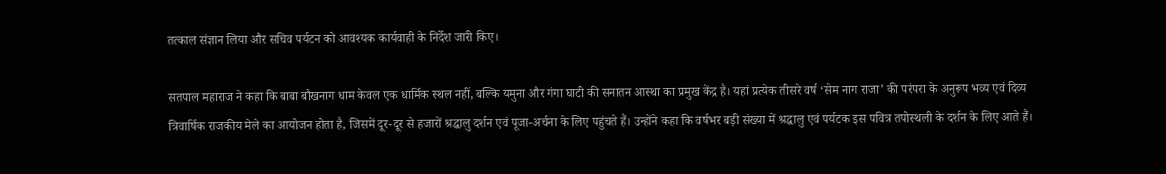तत्काल संज्ञान लिया और सचिव पर्यटन को आवश्यक कार्यवाही के निर्देश जारी किए।

सतपाल महाराज ने कहा कि बाबा बौखनाग धाम केवल एक धार्मिक स्थल नहीं, बल्कि यमुना और गंगा घाटी की सनातन आस्था का प्रमुख केंद्र है। यहां प्रत्येक तीसरे वर्ष ‘सेम नाग राजा’ की परंपरा के अनुरूप भव्य एवं दिव्य त्रिवार्षिक राजकीय मेले का आयोजन होता है, जिसमें दूर-दूर से हजारों श्रद्धालु दर्शन एवं पूजा-अर्चना के लिए पहुंचते हैं। उन्होंने कहा कि वर्षभर बड़ी संख्या में श्रद्धालु एवं पर्यटक इस पवित्र तपोस्थली के दर्शन के लिए आते हैं।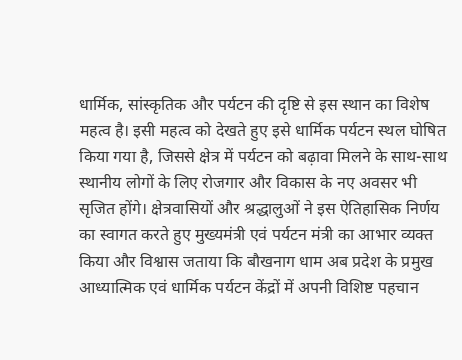धार्मिक, सांस्कृतिक और पर्यटन की दृष्टि से इस स्थान का विशेष महत्व है। इसी महत्व को देखते हुए इसे धार्मिक पर्यटन स्थल घोषित किया गया है, जिससे क्षेत्र में पर्यटन को बढ़ावा मिलने के साथ-साथ स्थानीय लोगों के लिए रोजगार और विकास के नए अवसर भी सृजित होंगे। क्षेत्रवासियों और श्रद्धालुओं ने इस ऐतिहासिक निर्णय का स्वागत करते हुए मुख्यमंत्री एवं पर्यटन मंत्री का आभार व्यक्त किया और विश्वास जताया कि बौखनाग धाम अब प्रदेश के प्रमुख आध्यात्मिक एवं धार्मिक पर्यटन केंद्रों में अपनी विशिष्ट पहचान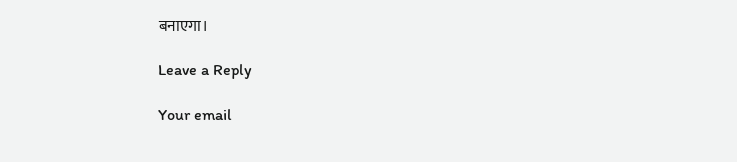बनाएगा।

Leave a Reply

Your email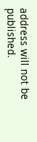address will not be published.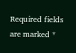Required fields are marked *